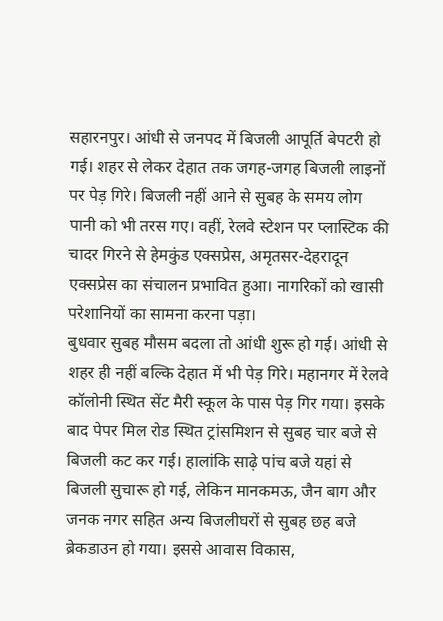सहारनपुर। आंधी से जनपद में बिजली आपूर्ति बेपटरी हो गई। शहर से लेकर देहात तक जगह-जगह बिजली लाइनों पर पेड़ गिरे। बिजली नहीं आने से सुबह के समय लोग पानी को भी तरस गए। वहीं, रेलवे स्टेशन पर प्लास्टिक की चादर गिरने से हेमकुंड एक्सप्रेस, अमृतसर-देहरादून एक्सप्रेस का संचालन प्रभावित हुआ। नागरिकों को खासी परेशानियों का सामना करना पड़ा।
बुधवार सुबह मौसम बदला तो आंधी शुरू हो गई। आंधी से शहर ही नहीं बल्कि देहात में भी पेड़ गिरे। महानगर में रेलवे कॉलोनी स्थित सेंट मैरी स्कूल के पास पेड़ गिर गया। इसके बाद पेपर मिल रोड स्थित ट्रांसमिशन से सुबह चार बजे से बिजली कट कर गई। हालांकि साढ़े पांच बजे यहां से बिजली सुचारू हो गई, लेकिन मानकमऊ, जैन बाग और जनक नगर सहित अन्य बिजलीघरों से सुबह छह बजे ब्रेकडाउन हो गया। इससे आवास विकास,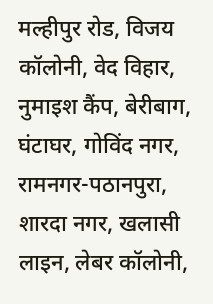मल्हीपुर रोड, विजय कॉलोनी, वेद विहार, नुमाइश कैंप, बेरीबाग, घंटाघर, गोविंद नगर, रामनगर-पठानपुरा, शारदा नगर, खलासी लाइन, लेबर कॉलोनी,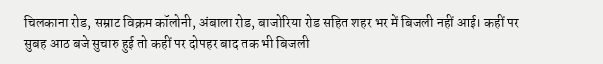चिलकाना रोड, सम्राट विक्रम कॉलोनी, अंबाला रोड, बाजोरिया रोड सहित शहर भर में बिजली नहीं आई। कहीं पर सुबह आठ बजे सुचारु हुई तो कहीं पर दोपहर बाद तक भी बिजली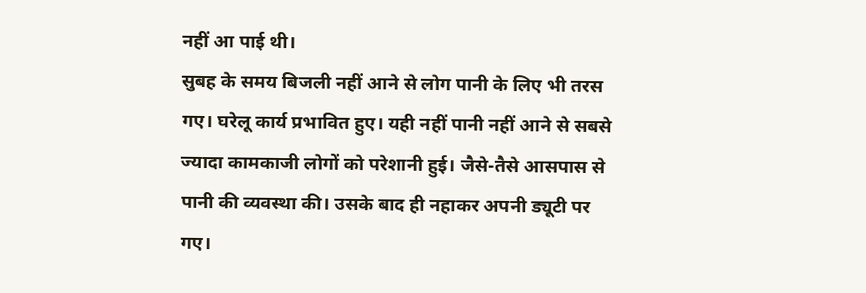नहीं आ पाई थी।
सुबह के समय बिजली नहीं आने से लोग पानी के लिए भी तरस गए। घरेलू कार्य प्रभावित हुए। यही नहीं पानी नहीं आने से सबसे ज्यादा कामकाजी लोगों को परेशानी हुई। जैसे-तैसे आसपास से पानी की व्यवस्था की। उसके बाद ही नहाकर अपनी ड्यूटी पर गए।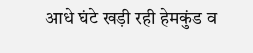आधे घंटे खड़ी रही हेमकुंड व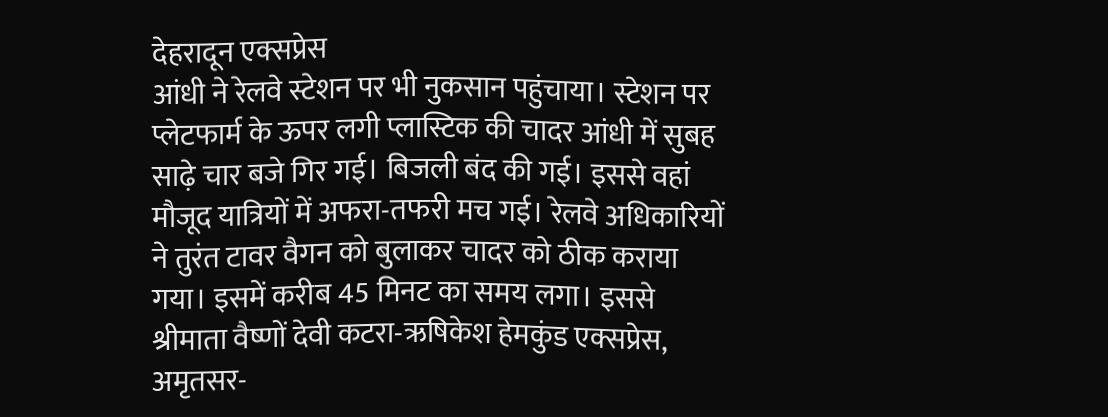देहरादून एक्सप्रेस
आंधी ने रेलवे स्टेशन पर भी नुकसान पहुंचाया। स्टेशन पर प्लेटफार्म के ऊपर लगी प्लास्टिक की चादर आंधी में सुबह साढ़े चार बजे गिर गई। बिजली बंद की गई। इससे वहां मौजूद यात्रियों में अफरा-तफरी मच गई। रेलवे अधिकारियों ने तुरंत टावर वैगन को बुलाकर चादर को ठीक कराया गया। इसमें करीब 45 मिनट का समय लगा। इससे श्रीमाता वैष्णों देवी कटरा-ऋषिकेश हेमकुंड एक्सप्रेस, अमृतसर-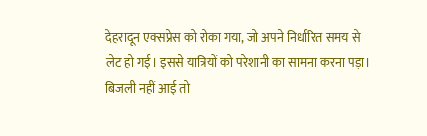देहरादून एक्सप्रेस को रोका गया, जो अपने निर्धारित समय से लेट हो गई। इससे यात्रियों को परेशानी का सामना करना पड़ा।
बिजली नहीं आई तो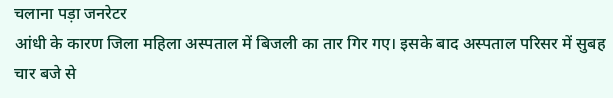चलाना पड़ा जनरेटर
आंधी के कारण जिला महिला अस्पताल में बिजली का तार गिर गए। इसके बाद अस्पताल परिसर में सुबह चार बजे से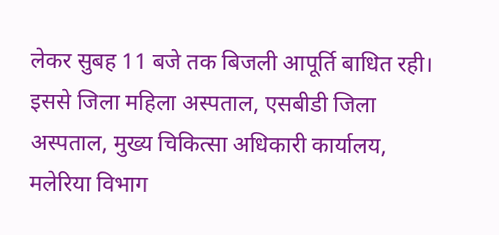लेकर सुबह 11 बजे तक बिजली आपूर्ति बाधित रही। इससे जिला महिला अस्पताल, एसबीडी जिला अस्पताल, मुख्य चिकित्सा अधिकारी कार्यालय, मलेरिया विभाग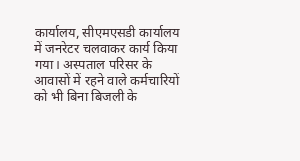कार्यालय, सीएमएसडी कार्यालय में जनरेटर चलवाकर कार्य किया गया। अस्पताल परिसर के आवासों में रहने वाले कर्मचारियों को भी बिना बिजली के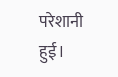परेशानी हुई।